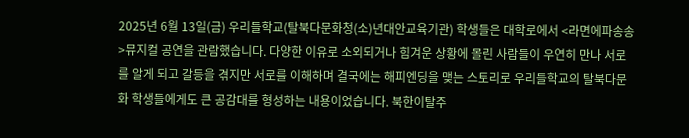2025년 6월 13일(금) 우리들학교(탈북다문화청(소)년대안교육기관) 학생들은 대학로에서 <라면에파송송>뮤지컬 공연을 관람했습니다. 다양한 이유로 소외되거나 힘겨운 상황에 몰린 사람들이 우연히 만나 서로를 알게 되고 갈등을 겪지만 서로를 이해하며 결국에는 해피엔딩을 맺는 스토리로 우리들학교의 탈북다문화 학생들에게도 큰 공감대를 형성하는 내용이었습니다. 북한이탈주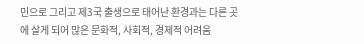민으로 그리고 제3국 출생으로 태어난 환경과는 다른 곳에 살게 되어 많은 문화적, 사회적, 경제적 어려움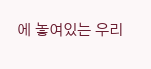에 놓여있는 우리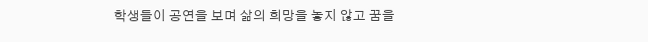학생들이 공연을 보며 삶의 희망을 놓지 않고 꿈을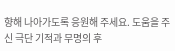향해 나아가도록 응원해 주세요. 도움을 주신 극단 기적과 무명의 후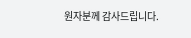원자분께 감사드립니다.